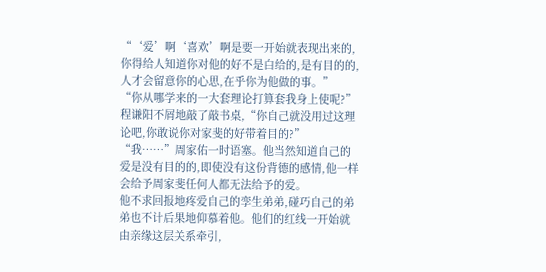“‘爱’啊‘喜欢’啊是要一开始就表现出来的,你得给人知道你对他的好不是白给的,是有目的的,人才会留意你的心思,在乎你为他做的事。”
“你从哪学来的一大套理论打算套我身上使呢?”程谦阳不屑地敲了敲书桌,“你自己就没用过这理论吧,你敢说你对家斐的好带着目的?”
“我……”周家佑一时语塞。他当然知道自己的爱是没有目的的,即使没有这份背德的感情,他一样会给予周家斐任何人都无法给予的爱。
他不求回报地疼爱自己的孪生弟弟,碰巧自己的弟弟也不计后果地仰慕着他。他们的红线一开始就由亲缘这层关系牵引,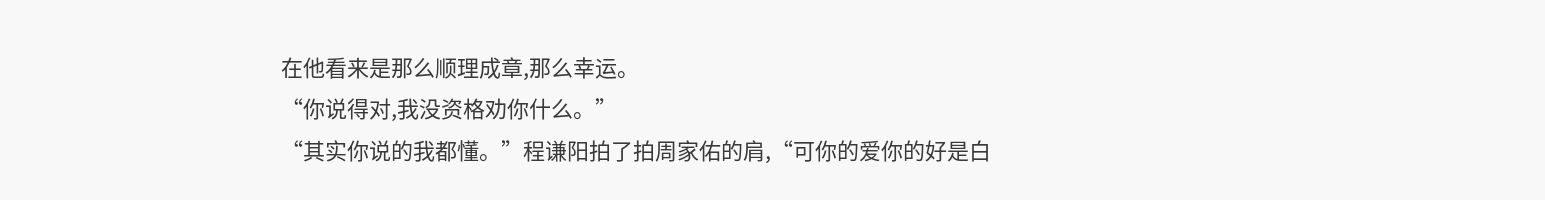在他看来是那么顺理成章,那么幸运。
“你说得对,我没资格劝你什么。”
“其实你说的我都懂。”程谦阳拍了拍周家佑的肩,“可你的爱你的好是白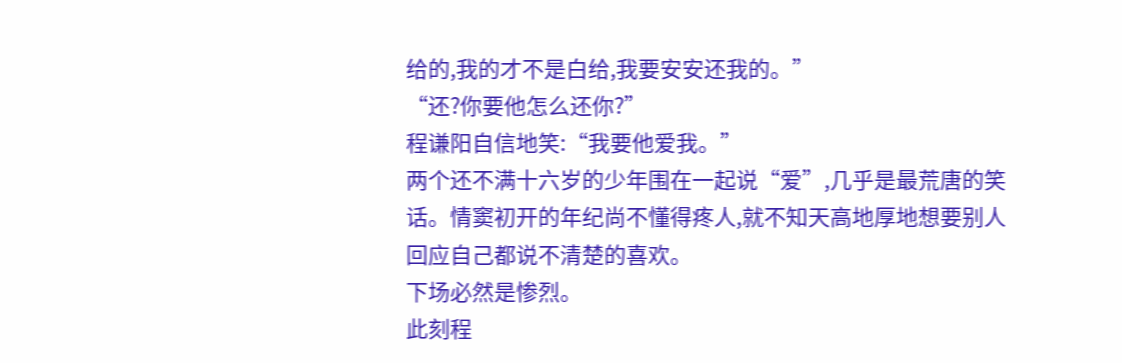给的,我的才不是白给,我要安安还我的。”
“还?你要他怎么还你?”
程谦阳自信地笑:“我要他爱我。”
两个还不满十六岁的少年围在一起说“爱”,几乎是最荒唐的笑话。情窦初开的年纪尚不懂得疼人,就不知天高地厚地想要别人回应自己都说不清楚的喜欢。
下场必然是惨烈。
此刻程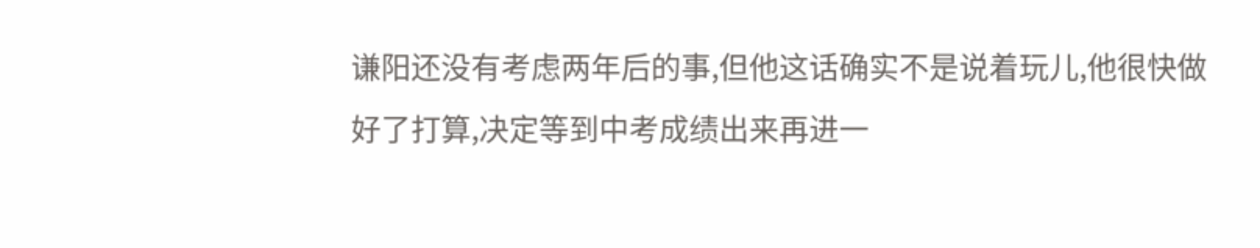谦阳还没有考虑两年后的事,但他这话确实不是说着玩儿,他很快做好了打算,决定等到中考成绩出来再进一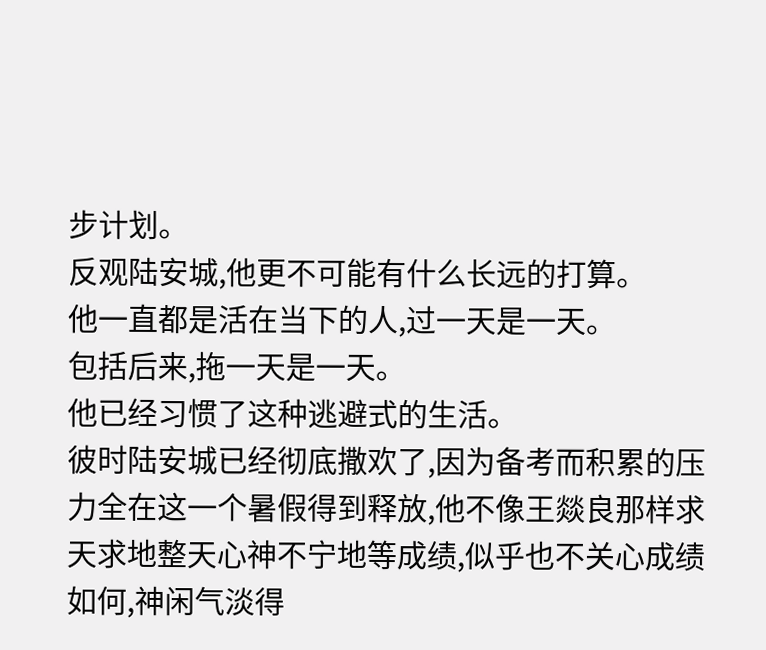步计划。
反观陆安城,他更不可能有什么长远的打算。
他一直都是活在当下的人,过一天是一天。
包括后来,拖一天是一天。
他已经习惯了这种逃避式的生活。
彼时陆安城已经彻底撒欢了,因为备考而积累的压力全在这一个暑假得到释放,他不像王燚良那样求天求地整天心神不宁地等成绩,似乎也不关心成绩如何,神闲气淡得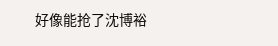好像能抢了沈博裕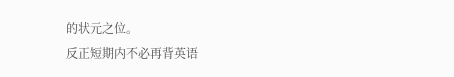的状元之位。
反正短期内不必再背英语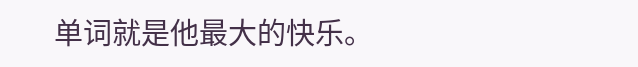单词就是他最大的快乐。